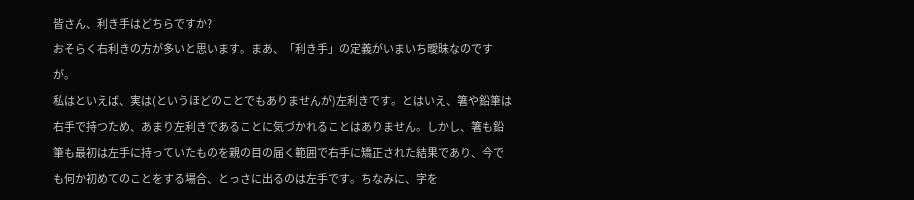皆さん、利き手はどちらですか?
おそらく右利きの方が多いと思います。まあ、「利き手」の定義がいまいち曖昧なのですが。
私はといえば、実は(というほどのことでもありませんが)左利きです。とはいえ、箸や鉛筆は右手で持つため、あまり左利きであることに気づかれることはありません。しかし、箸も鉛筆も最初は左手に持っていたものを親の目の届く範囲で右手に矯正された結果であり、今でも何か初めてのことをする場合、とっさに出るのは左手です。ちなみに、字を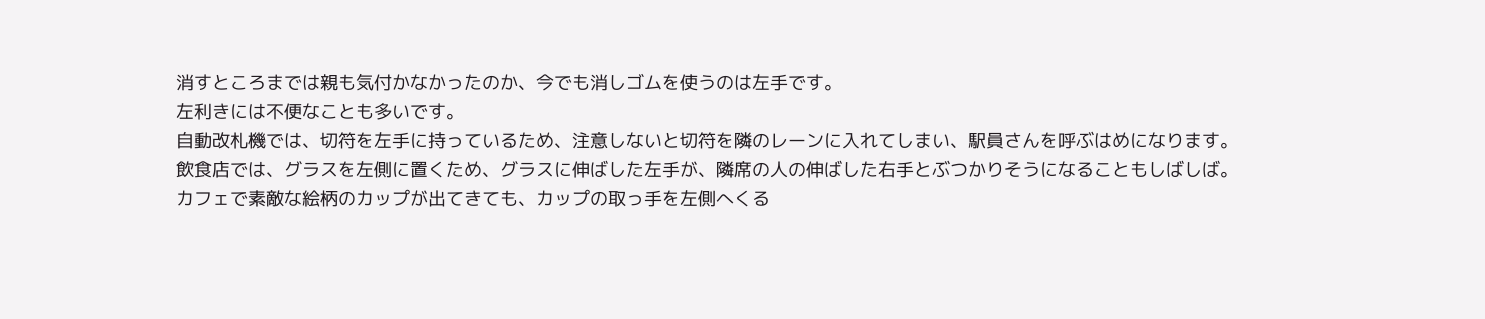消すところまでは親も気付かなかったのか、今でも消しゴムを使うのは左手です。
左利きには不便なことも多いです。
自動改札機では、切符を左手に持っているため、注意しないと切符を隣のレーンに入れてしまい、駅員さんを呼ぶはめになります。
飲食店では、グラスを左側に置くため、グラスに伸ばした左手が、隣席の人の伸ばした右手とぶつかりそうになることもしばしば。
カフェで素敵な絵柄のカップが出てきても、カップの取っ手を左側へくる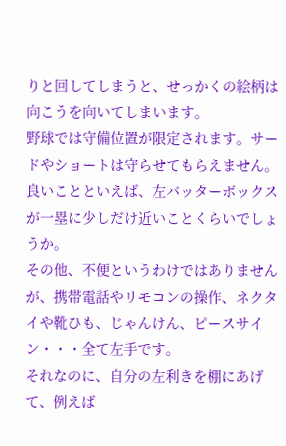りと回してしまうと、せっかくの絵柄は向こうを向いてしまいます。
野球では守備位置が限定されます。サードやショートは守らせてもらえません。良いことといえば、左バッターボックスが一塁に少しだけ近いことくらいでしょうか。
その他、不便というわけではありませんが、携帯電話やリモコンの操作、ネクタイや靴ひも、じゃんけん、ピースサイン・・・全て左手です。
それなのに、自分の左利きを棚にあげて、例えば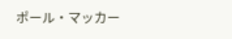ポール・マッカー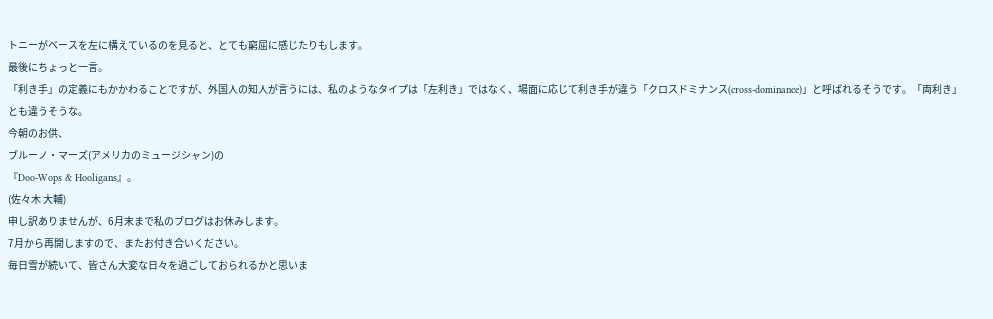トニーがベースを左に構えているのを見ると、とても窮屈に感じたりもします。
最後にちょっと一言。
「利き手」の定義にもかかわることですが、外国人の知人が言うには、私のようなタイプは「左利き」ではなく、場面に応じて利き手が違う「クロスドミナンス(cross-dominance)」と呼ばれるそうです。「両利き」とも違うそうな。
今朝のお供、
ブルーノ・マーズ(アメリカのミュージシャン)の
『Doo-Wops & Hooligans』。
(佐々木 大輔)
申し訳ありませんが、6月末まで私のブログはお休みします。
7月から再開しますので、またお付き合いください。
毎日雪が続いて、皆さん大変な日々を過ごしておられるかと思いま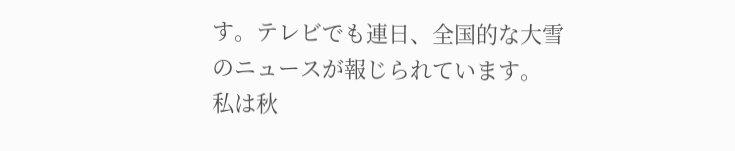す。テレビでも連日、全国的な大雪のニュースが報じられています。
私は秋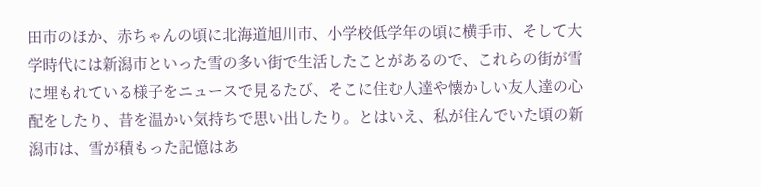田市のほか、赤ちゃんの頃に北海道旭川市、小学校低学年の頃に横手市、そして大学時代には新潟市といった雪の多い街で生活したことがあるので、これらの街が雪に埋もれている様子をニュースで見るたび、そこに住む人達や懐かしい友人達の心配をしたり、昔を温かい気持ちで思い出したり。とはいえ、私が住んでいた頃の新潟市は、雪が積もった記憶はあ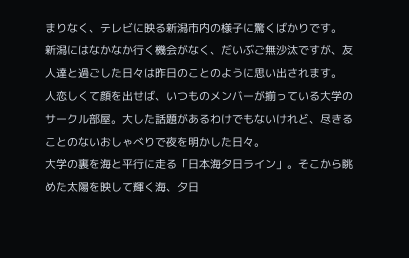まりなく、テレビに映る新潟市内の様子に驚くばかりです。
新潟にはなかなか行く機会がなく、だいぶご無沙汰ですが、友人達と過ごした日々は昨日のことのように思い出されます。
人恋しくて顔を出せば、いつものメンバーが揃っている大学のサークル部屋。大した話題があるわけでもないけれど、尽きることのないおしゃべりで夜を明かした日々。
大学の裏を海と平行に走る「日本海夕日ライン」。そこから眺めた太陽を映して輝く海、夕日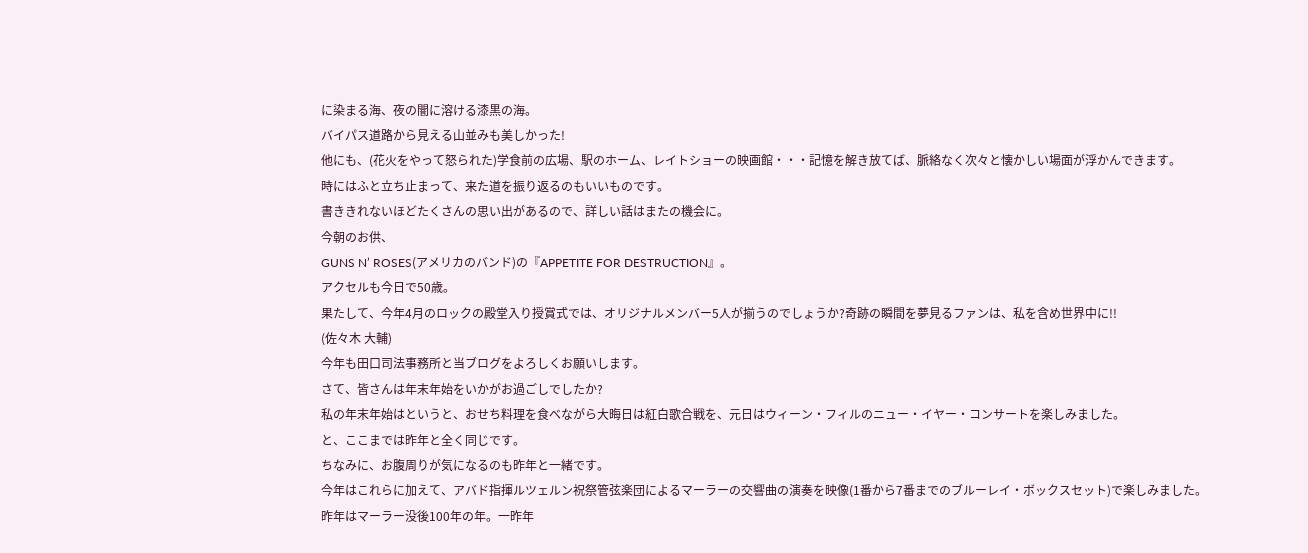に染まる海、夜の闇に溶ける漆黒の海。
バイパス道路から見える山並みも美しかった!
他にも、(花火をやって怒られた)学食前の広場、駅のホーム、レイトショーの映画館・・・記憶を解き放てば、脈絡なく次々と懐かしい場面が浮かんできます。
時にはふと立ち止まって、来た道を振り返るのもいいものです。
書ききれないほどたくさんの思い出があるので、詳しい話はまたの機会に。
今朝のお供、
GUNS N’ ROSES(アメリカのバンド)の『APPETITE FOR DESTRUCTION』。
アクセルも今日で50歳。
果たして、今年4月のロックの殿堂入り授賞式では、オリジナルメンバー5人が揃うのでしょうか?奇跡の瞬間を夢見るファンは、私を含め世界中に!!
(佐々木 大輔)
今年も田口司法事務所と当ブログをよろしくお願いします。
さて、皆さんは年末年始をいかがお過ごしでしたか?
私の年末年始はというと、おせち料理を食べながら大晦日は紅白歌合戦を、元日はウィーン・フィルのニュー・イヤー・コンサートを楽しみました。
と、ここまでは昨年と全く同じです。
ちなみに、お腹周りが気になるのも昨年と一緒です。
今年はこれらに加えて、アバド指揮ルツェルン祝祭管弦楽団によるマーラーの交響曲の演奏を映像(1番から7番までのブルーレイ・ボックスセット)で楽しみました。
昨年はマーラー没後100年の年。一昨年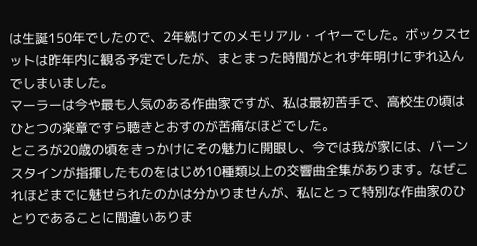は生誕150年でしたので、2年続けてのメモリアル・イヤーでした。ボックスセットは昨年内に観る予定でしたが、まとまった時間がとれず年明けにずれ込んでしまいました。
マーラーは今や最も人気のある作曲家ですが、私は最初苦手で、高校生の頃はひとつの楽章ですら聴きとおすのが苦痛なほどでした。
ところが20歳の頃をきっかけにその魅力に開眼し、今では我が家には、バーンスタインが指揮したものをはじめ10種類以上の交響曲全集があります。なぜこれほどまでに魅せられたのかは分かりませんが、私にとって特別な作曲家のひとりであることに間違いありま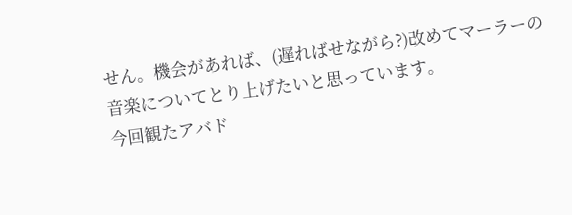せん。機会があれば、(遅ればせながら?)改めてマーラーの音楽についてとり上げたいと思っています。
今回観たアバド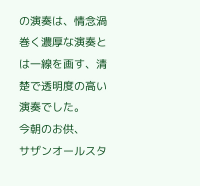の演奏は、情念渦巻く濃厚な演奏とは一線を画す、清楚で透明度の高い演奏でした。
今朝のお供、
サザンオールスタ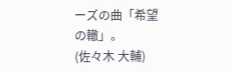ーズの曲「希望の轍」。
(佐々木 大輔)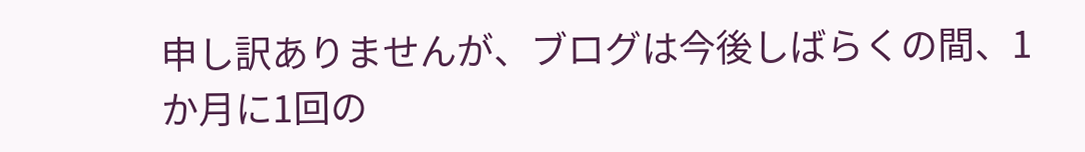申し訳ありませんが、ブログは今後しばらくの間、1か月に1回の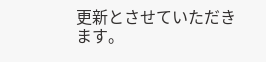更新とさせていただきます。